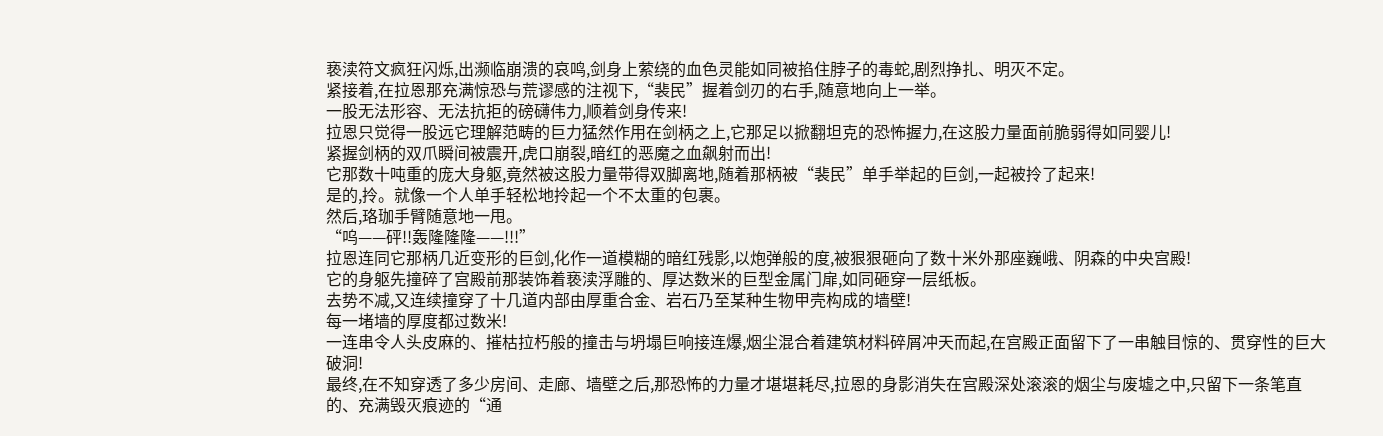亵渎符文疯狂闪烁,出濒临崩溃的哀鸣,剑身上萦绕的血色灵能如同被掐住脖子的毒蛇,剧烈挣扎、明灭不定。
紧接着,在拉恩那充满惊恐与荒谬感的注视下,“裴民”握着剑刃的右手,随意地向上一举。
一股无法形容、无法抗拒的磅礴伟力,顺着剑身传来!
拉恩只觉得一股远它理解范畴的巨力猛然作用在剑柄之上,它那足以掀翻坦克的恐怖握力,在这股力量面前脆弱得如同婴儿!
紧握剑柄的双爪瞬间被震开,虎口崩裂,暗红的恶魔之血飙射而出!
它那数十吨重的庞大身躯,竟然被这股力量带得双脚离地,随着那柄被“裴民”单手举起的巨剑,一起被拎了起来!
是的,拎。就像一个人单手轻松地拎起一个不太重的包裹。
然后,珞珈手臂随意地一甩。
“呜——砰!!轰隆隆隆——!!!”
拉恩连同它那柄几近变形的巨剑,化作一道模糊的暗红残影,以炮弹般的度,被狠狠砸向了数十米外那座巍峨、阴森的中央宫殿!
它的身躯先撞碎了宫殿前那装饰着亵渎浮雕的、厚达数米的巨型金属门扉,如同砸穿一层纸板。
去势不减,又连续撞穿了十几道内部由厚重合金、岩石乃至某种生物甲壳构成的墙壁!
每一堵墙的厚度都过数米!
一连串令人头皮麻的、摧枯拉朽般的撞击与坍塌巨响接连爆,烟尘混合着建筑材料碎屑冲天而起,在宫殿正面留下了一串触目惊的、贯穿性的巨大破洞!
最终,在不知穿透了多少房间、走廊、墙壁之后,那恐怖的力量才堪堪耗尽,拉恩的身影消失在宫殿深处滚滚的烟尘与废墟之中,只留下一条笔直的、充满毁灭痕迹的“通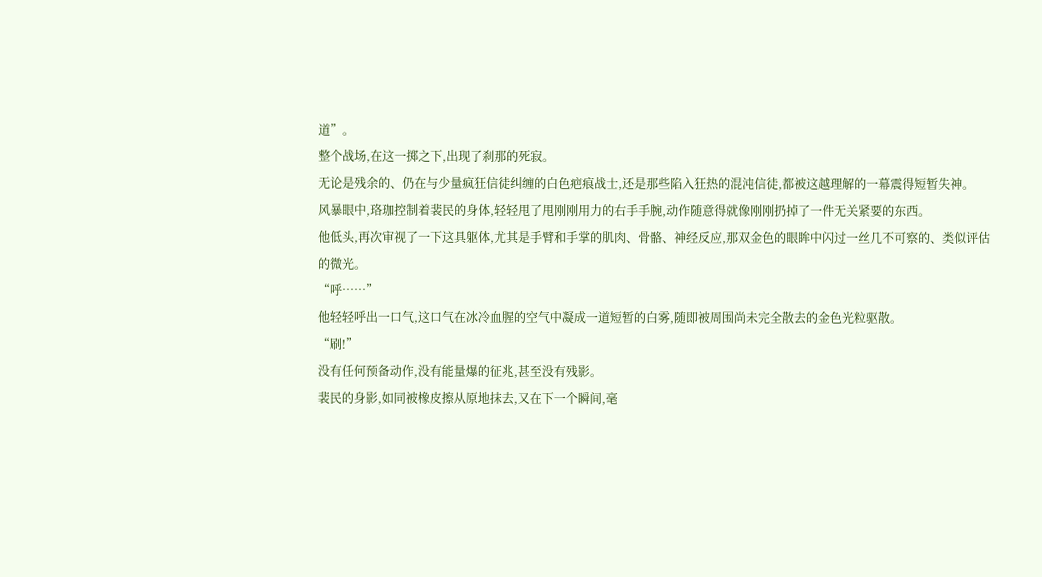道”。
整个战场,在这一掷之下,出现了刹那的死寂。
无论是残余的、仍在与少量疯狂信徒纠缠的白色疤痕战士,还是那些陷入狂热的混沌信徒,都被这越理解的一幕震得短暂失神。
风暴眼中,珞珈控制着裴民的身体,轻轻甩了甩刚刚用力的右手手腕,动作随意得就像刚刚扔掉了一件无关紧要的东西。
他低头,再次审视了一下这具躯体,尤其是手臂和手掌的肌肉、骨骼、神经反应,那双金色的眼眸中闪过一丝几不可察的、类似评估的微光。
“呼……”
他轻轻呼出一口气,这口气在冰冷血腥的空气中凝成一道短暂的白雾,随即被周围尚未完全散去的金色光粒驱散。
“刷!”
没有任何预备动作,没有能量爆的征兆,甚至没有残影。
裴民的身影,如同被橡皮擦从原地抹去,又在下一个瞬间,毫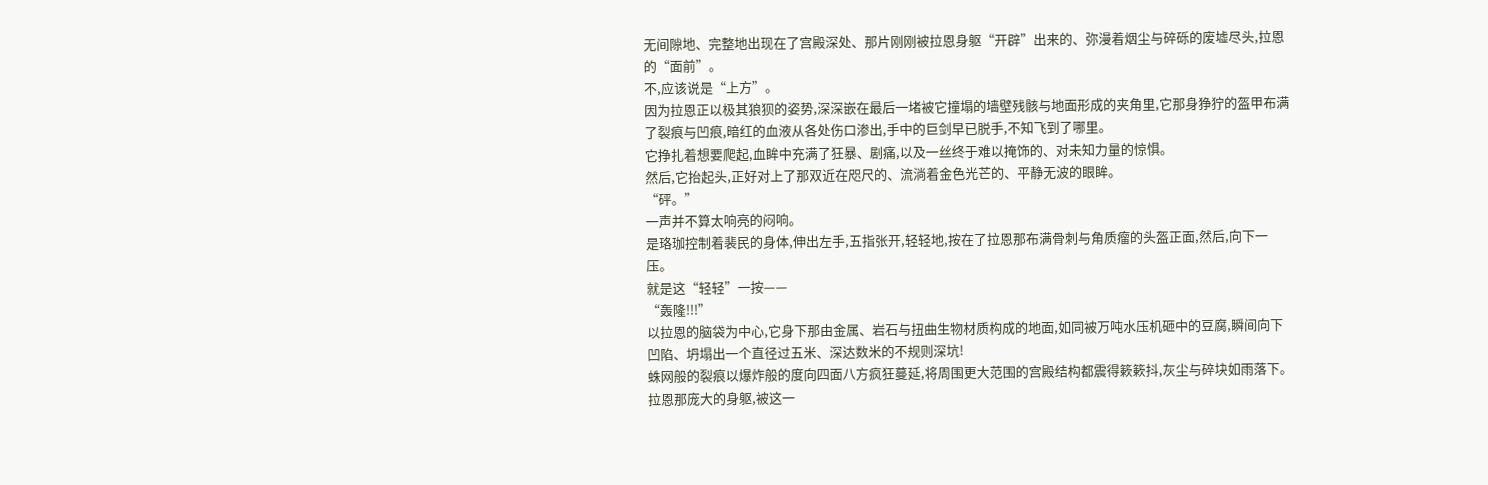无间隙地、完整地出现在了宫殿深处、那片刚刚被拉恩身躯“开辟”出来的、弥漫着烟尘与碎砾的废墟尽头,拉恩的“面前”。
不,应该说是“上方”。
因为拉恩正以极其狼狈的姿势,深深嵌在最后一堵被它撞塌的墙壁残骸与地面形成的夹角里,它那身狰狞的盔甲布满了裂痕与凹痕,暗红的血液从各处伤口渗出,手中的巨剑早已脱手,不知飞到了哪里。
它挣扎着想要爬起,血眸中充满了狂暴、剧痛,以及一丝终于难以掩饰的、对未知力量的惊惧。
然后,它抬起头,正好对上了那双近在咫尺的、流淌着金色光芒的、平静无波的眼眸。
“砰。”
一声并不算太响亮的闷响。
是珞珈控制着裴民的身体,伸出左手,五指张开,轻轻地,按在了拉恩那布满骨刺与角质瘤的头盔正面,然后,向下一压。
就是这“轻轻”一按——
“轰隆!!!”
以拉恩的脑袋为中心,它身下那由金属、岩石与扭曲生物材质构成的地面,如同被万吨水压机砸中的豆腐,瞬间向下凹陷、坍塌出一个直径过五米、深达数米的不规则深坑!
蛛网般的裂痕以爆炸般的度向四面八方疯狂蔓延,将周围更大范围的宫殿结构都震得簌簌抖,灰尘与碎块如雨落下。
拉恩那庞大的身躯,被这一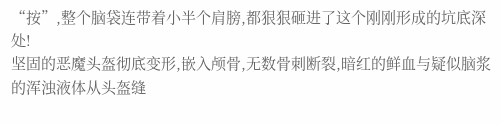“按”,整个脑袋连带着小半个肩膀,都狠狠砸进了这个刚刚形成的坑底深处!
坚固的恶魔头盔彻底变形,嵌入颅骨,无数骨刺断裂,暗红的鲜血与疑似脑浆的浑浊液体从头盔缝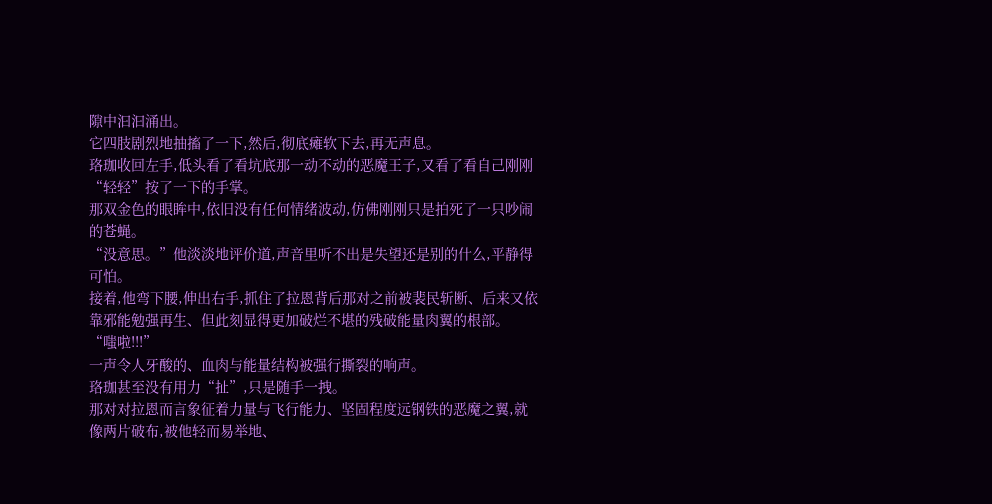隙中汩汩涌出。
它四肢剧烈地抽搐了一下,然后,彻底瘫软下去,再无声息。
珞珈收回左手,低头看了看坑底那一动不动的恶魔王子,又看了看自己刚刚“轻轻”按了一下的手掌。
那双金色的眼眸中,依旧没有任何情绪波动,仿佛刚刚只是拍死了一只吵闹的苍蝇。
“没意思。”他淡淡地评价道,声音里听不出是失望还是别的什么,平静得可怕。
接着,他弯下腰,伸出右手,抓住了拉恩背后那对之前被裴民斩断、后来又依靠邪能勉强再生、但此刻显得更加破烂不堪的残破能量肉翼的根部。
“嗤啦!!!”
一声令人牙酸的、血肉与能量结构被强行撕裂的响声。
珞珈甚至没有用力“扯”,只是随手一拽。
那对对拉恩而言象征着力量与飞行能力、坚固程度远钢铁的恶魔之翼,就像两片破布,被他轻而易举地、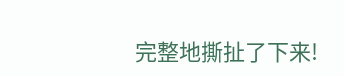完整地撕扯了下来!